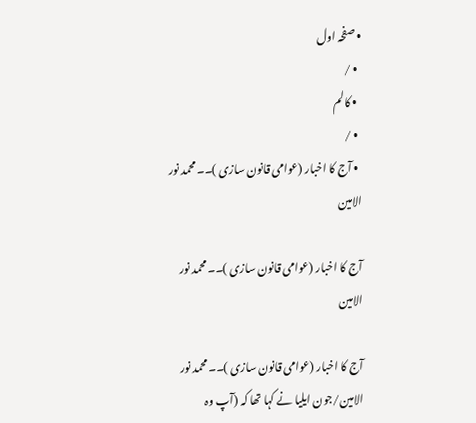• صفحہ اول
  • /
  • کالم
  • /
  • آج کا اخبار (عوامی قانون سازی )۔۔محمد نور الامین

آج کا اخبار (عوامی قانون سازی )۔۔محمد نور الامین

آج کا اخبار (عوامی قانون سازی )۔۔محمد نور الامین/جون ایلیا نے کہا تھا کہ (آپ وہ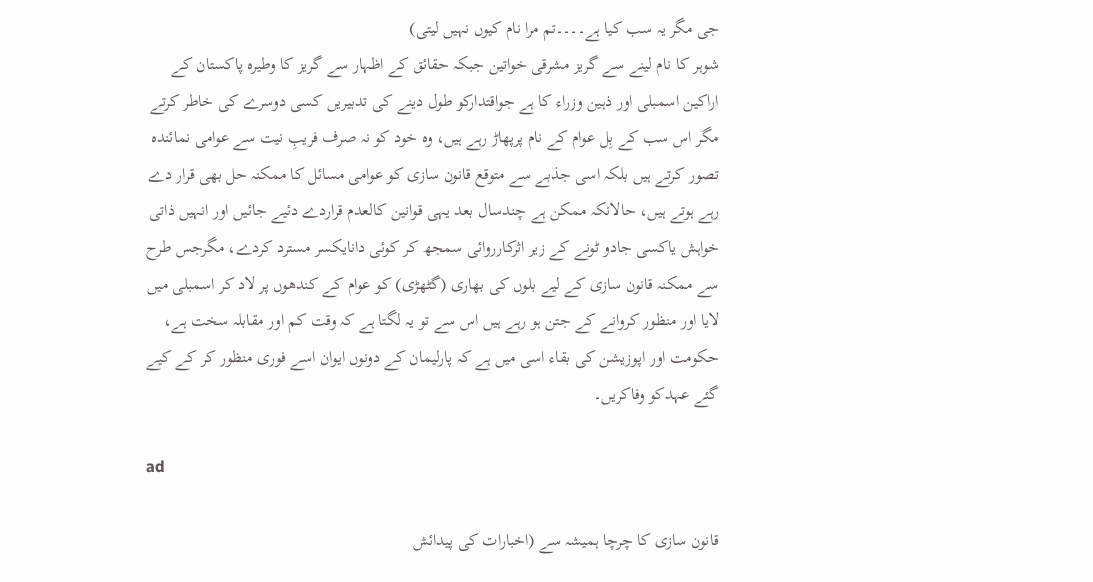جی مگر یہ سب کیا ہے۔۔۔۔تم مرا نام کیوں نہیں لیتی)
شوہر کا نام لینے سے گریز مشرقی خواتین جبکہ حقائق کے اظہار سے گریز کا وطیرہ پاکستان کے اراکین اسمبلی اور ذہین وزراء کا ہے جواقتدارکو طول دینے کی تدبیریں کسی دوسرے کی خاطر کرتے مگر اس سب کے بِل عوام کے نام پرپھاڑ رہے ہیں، وہ خود کو نہ صرف فریبِ نیت سے عوامی نمائندہ تصور کرتے ہیں بلکہ اسی جذبے سے متوقع قانون سازی کو عوامی مسائل کا ممکنہ حل بھی قرار دے رہے ہوتے ہیں، حالانکہ ممکن ہے چندسال بعد یہی قوانین کالعدم قراردے دئیے جائیں اور انہیں ذاتی خواہش یاکسی جادو ٹونے کے زیر اثرکارروائی سمجھ کر کوئی دانایکسر مسترد کردے، مگرجس طرح سے ممکنہ قانون سازی کے لیے بلوں کی بھاری (گٹھڑی) کو عوام کے کندھوں پر لاد کر اسمبلی میں لایا اور منظور کروانے کے جتن ہو رہے ہیں اس سے تو یہ لگتا ہے کہ وقت کم اور مقابلہ سخت ہے، حکومت اور اپوزیشن کی بقاء اسی میں ہے کہ پارلیمان کے دونوں ایوان اسے فوری منظور کر کے کیے گئے عہدکو وفاکریں۔

ad

قانون سازی کا چرچا ہمیشہ سے (اخبارات کی پیدائش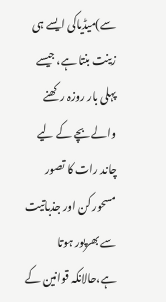سے)میڈیاکی ایسے ہی زینت بنتا ہے، جیسے پہلی بار روزہ رکھنے والے بچے کے لیے چاند رات کا تصور مسحور کن اور جذباتیت سے بھرپور ہوتا ہے،حالانکہ قوانین کے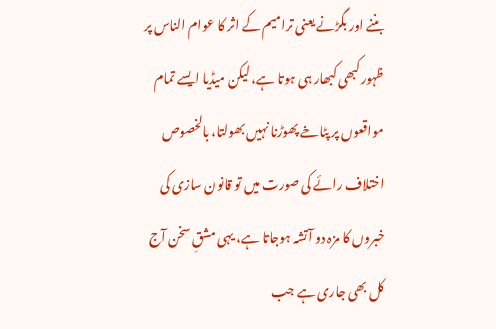بننے اور بگڑنے یعنی ترامیم کے اثر کا عوام الناس پر ظہور کبھی کبھار ہی ہوتا ہے، لیکن میڈیا ایسے تمام مواقعوں پر پٹاخے پھوڑنا نہیں بھولتا، بالخصوص اختلاف رائے کی صورت میں تو قانون سازی کی خبروں کا مزہ دو آتشہ ہوجاتا ہے، یہی مشقِ سخن آج کل بھی جاری ہے جب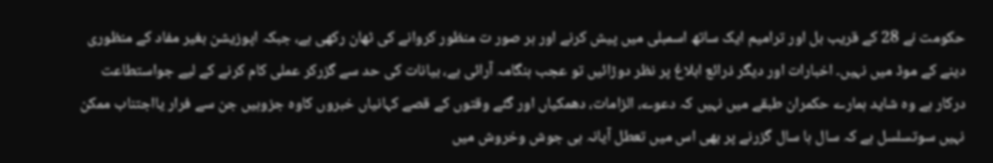حکومت نے 28 کے قریب بل اور ترامیم ایک ساتھ اسمبلی میں پیش کرنے اور ہر صور ت منظور کروانے کی ٹھان رکھی ہے، جبکہ اپوزیشن بغیر مفاد کے منظوری دینے کے موڈ میں نہیں۔ اخبارات اور دیگر ذرائع ابلاغ پر نظر دوڑائیں تو عجب ہنگامہ آرائی ہے، بیانات کی حد سے گزرکر عملی کام کرنے کے لیے جواستطاعت درکار ہے وہ شاید ہمارے حکمران طبقے میں نہیں کہ دعوے، الزامات، دھمکیاں اور گئے وقتوں کے قصے کہانیاں خبروں کاوہ جزوہیں جن سے فرار یااجتناب ممکن نہیں سوتسلسل ہے کہ سال ہا سال گزرنے پر بھی اس میں تعطل آیانہ ہی جوش وخروش میں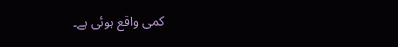کمی واقع ہوئی ہے۔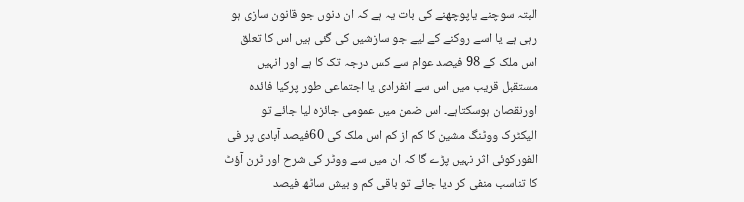البتہ سوچنے یاپوچھنے کی بات یہ ہے کہ ان دنوں جو قانون سازی ہو رہی ہے یا اسے روکنے کے لیے جو سازشیں کی گئی ہیں اس کا تعلق اس ملک کے 98 فیصد عوام سے کس درجہ تک کا ہے اور انہیں مستقبل قریب میں اس سے انفرادی یا اجتماعی طور پرکیا فائدہ اورنقصان ہوسکتاہے۔ اس ضمن میں عمومی جائزہ لیا جائے تو الیکٹرک ووٹنگ مشین کا کم از کم اس ملک کی 60فیصد آبادی پر فی الفورکوئی اثر نہیں پڑے گا کہ ان میں سے ووٹر کی شرح اور ٹرن آؤٹ کا تناسب منفی کر دیا جائے تو باقی کم و بیش ساٹھ فیصد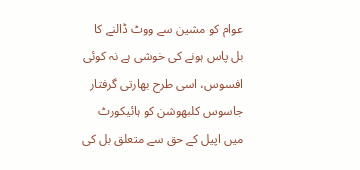عوام کو مشین سے ووٹ ڈالنے کا بل پاس ہونے کی خوشی ہے نہ کوئی افسوس، اسی طرح بھارتی گرفتار جاسوس کلبھوشن کو ہائیکورٹ میں اپیل کے حق سے متعلق بل کی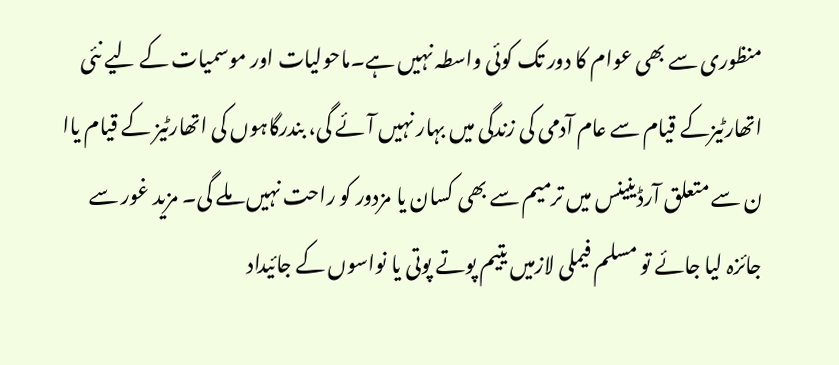منظوری سے بھی عوام کا دور تک کوئی واسطہ نہیں ہے۔ماحولیات اور موسمیات کے لیے نئی اتھارٹیزکے قیام سے عام آدمی کی زندگی میں بہار نہیں آئے گی، بندرگاہوں کی اتھارٹیز کے قیام یاا ن سے متعلق آرڈینینس میں ترمیم سے بھی کسان یا مزدور کو راحت نہیں ملے گی۔ مزید غور سے جائزہ لیا جائے تو مسلم فیملی لازمیں یتیم پوتے پوتی یا نواسوں کے جائیداد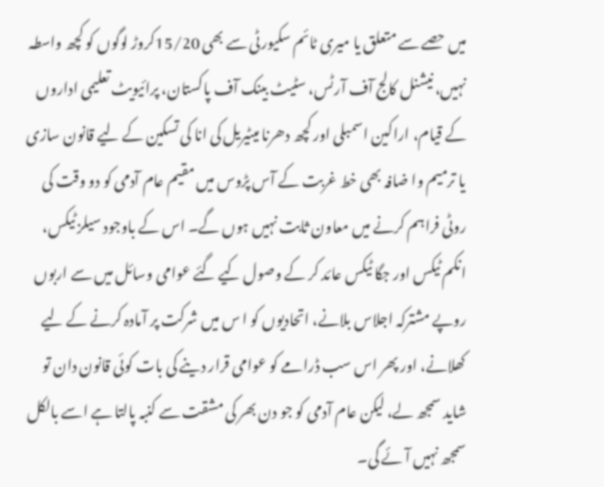میں حصے سے متعلق یا میری ٹائم سکیورٹی سے بھی 15/20کروڑ لوگوں کو کچھ واسطہ نہیں، نیشنل کالج آف آرٹس، سٹیٹ بینک آف پاکستان، پرائیویٹ تعلیمی اداروں کے قیام، اراکین اسمبلی اور کچھ دھرنا میٹیریل کی انا کی تسکین کے لیے قانون سازی یا ترمیم وا ضافہ بھی خط غربت کے آس پڑوس میں مقیم عام آدمی کو دو وقت کی روٹی فراہم کرنے میں معاون ثابت نہیں ہوں گے۔ اس کے باوجود سیلز ٹیکس، انکم ٹیکس اور جگا ٹیکس عائد کر کے وصول کیے گئے عوامی وسائل میں سے اربوں روپے مشترکہ اجلاس بلانے، اتحادیوں کو ا س میں شرکت پر آمادہ کرنے کے لیے کھلانے، اور پھر اس سب ڈرامے کو عوامی قرار دینے کی بات کوئی قانون دان تو شاید سمجھ لے، لیکن عام آدمی کو جو دن بھر کی مشقت سے کنبہ پالتا ہے اسے بالکل سمجھ نہیں آئے گی۔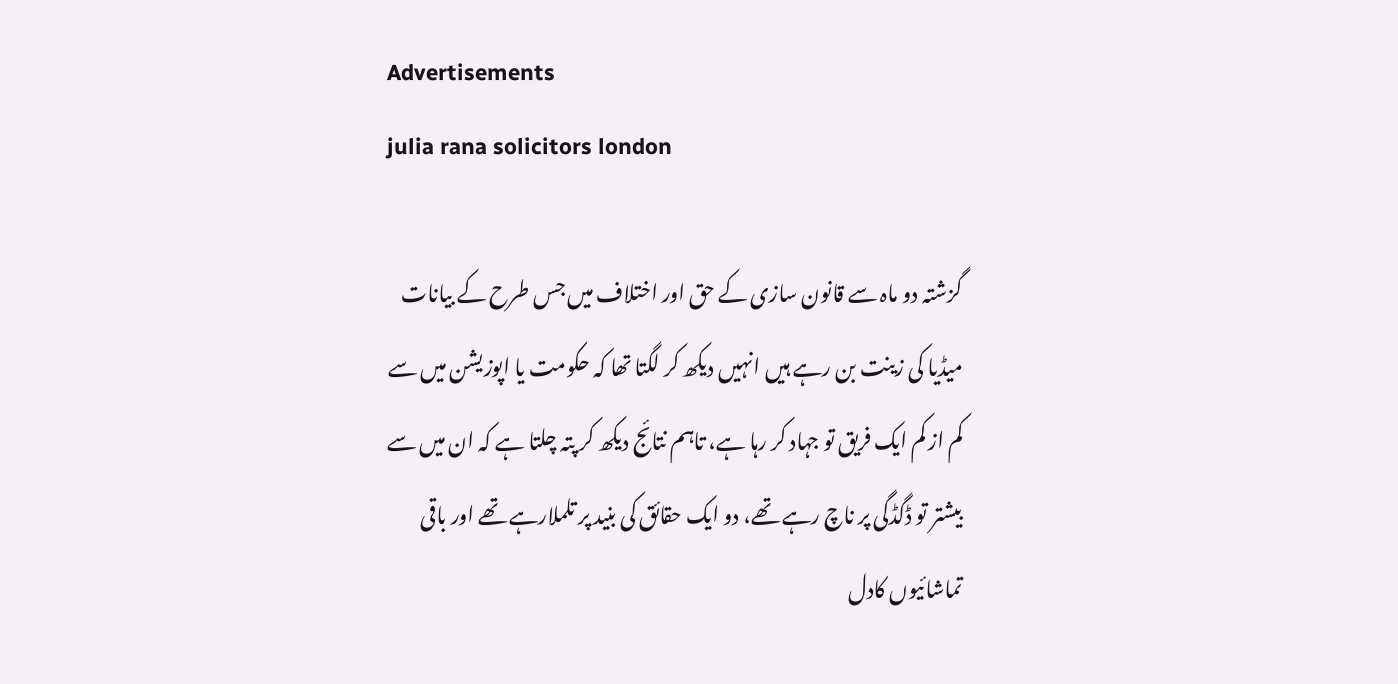Advertisements
julia rana solicitors london

گزشتہ دو ماہ سے قانون سازی کے حق اور اختلاف میں جس طرح کے بیانات میڈیا کی زینت بن رہے ہیں انہیں دیکھ کر لگتا تھا کہ حکومت یا اپوزیشن میں سے کم از کم ایک فریق تو جہاد کر رہا ہے، تاہم نتائج دیکھ کر پتہ چلتا ہے کہ ان میں سے بیشتر تو ڈگڈگی پر ناچ رہے تھے، دو ایک حقائق کی بنید پر تلملارہے تھے اور باقی تماشائیوں کادل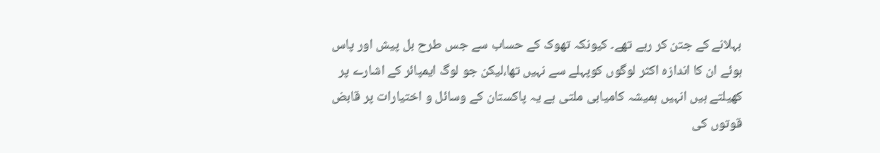بہلانے کے جتن کر رہے تھے۔ کیونکہ تھوک کے حساب سے جس طرح بل پیش اور پاس ہوئے ان کا اندازہ اکثر لوگوں کوپہلے سے نہیں تھا،لیکن جو لوگ ایمپائر کے اشارے پر کھیلتے ہیں انہیں ہمیشہ کامیابی ملتی ہے یہ پاکستان کے وسائل و اختیارات پر قابض قوتوں کی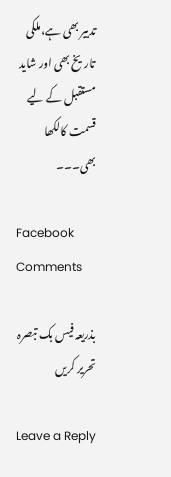تدبیر بھی ہے،ملکی تاریخ بھی اور شاید مستقبل کے لیے قسمت کالکھا بھی۔۔۔

Facebook Comments

بذریعہ فیس بک تبصرہ تحریر کریں

Leave a Reply